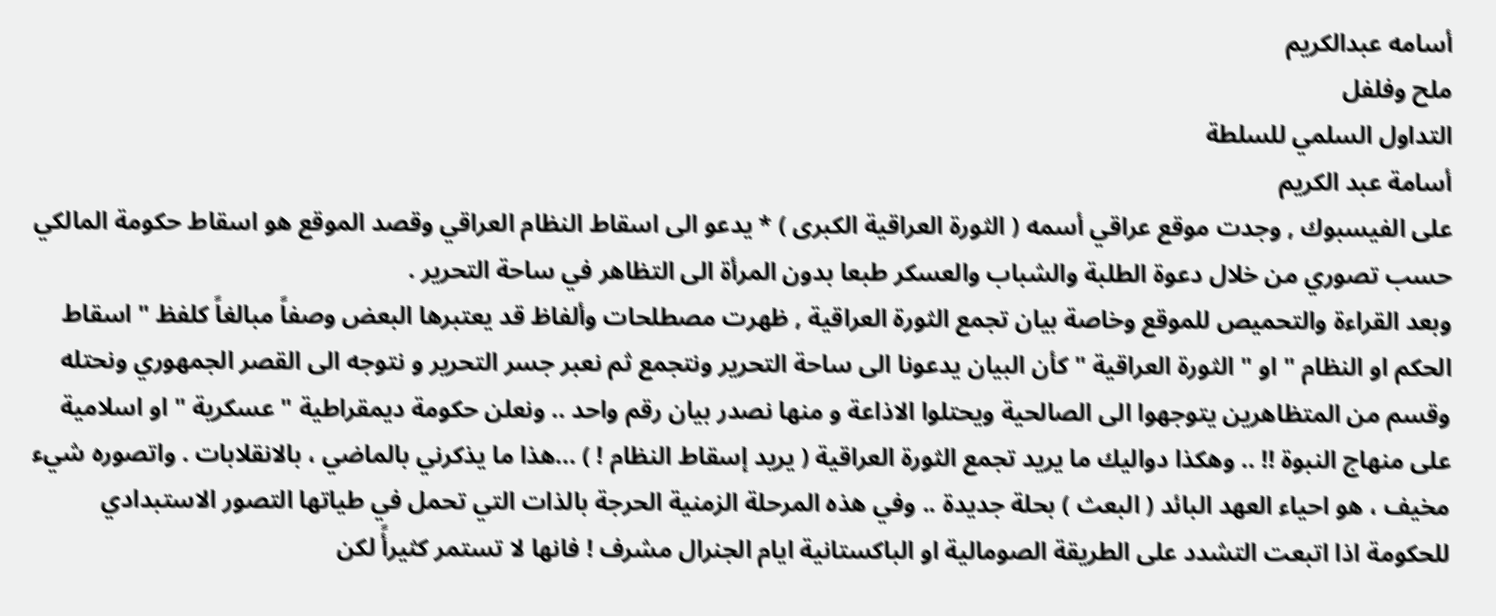أسامه عبدالكريم
ملح وفلفل
التداول السلمي للسلطة
أسامة عبد الكريم
على الفيسبوك , وجدت موقع عراقي أسمه ( الثورة العراقية الكبرى ) * يدعو الى اسقاط النظام العراقي وقصد الموقع هو اسقاط حكومة المالكي حسب تصوري من خلال دعوة الطلبة والشباب والعسكر طبعا بدون المرأة الى التظاهر في ساحة التحرير .
وبعد القراءة والتحميص للموقع وخاصة بيان تجمع الثورة العراقية , ظهرت مصطلحات وألفاظ قد يعتبرها البعض وصفاً مبالغاً كلفظ " اسقاط الحكم او النظام " او " الثورة العراقية " كأن البيان يدعونا الى ساحة التحرير ونتجمع ثم نعبر جسر التحرير و نتوجه الى القصر الجمهوري ونحتله وقسم من المتظاهرين يتوجهوا الى الصالحية ويحتلوا الاذاعة و منها نصدر بيان رقم واحد .. ونعلن حكومة ديمقراطية " عسكرية " او اسلامية على منهاج النبوة !! .. وهكذا دواليك ما يريد تجمع الثورة العراقية ( يريد إسقاط النظام ! ) ...هذا ما يذكرني بالماضي ، بالانقلابات . واتصوره شيء مخيف ، هو احياء العهد البائد ( البعث ) بحلة جديدة .. وفي هذه المرحلة الزمنية الحرجة بالذات التي تحمل في طياتها التصور الاستبدادي للحكومة اذا اتبعت التشدد على الطريقة الصومالية او الباكستانية ايام الجنرال مشرف ! فانها لا تستمر كثيرأً لكن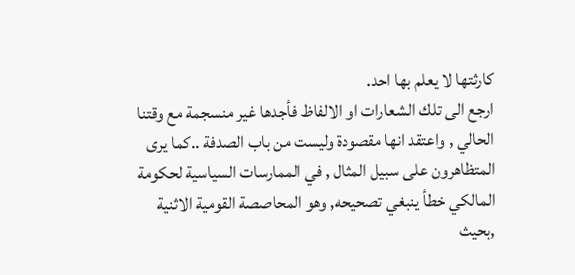كارثتها لا يعلم بها احد.
ارجع الى تلك الشعارات او الالفاظ فأجدها غير منسجمة مع وقتنا الحالي , واعتقد انها مقصودة وليست من باب الصدفة ..كما يرى المتظاهرون على سبيل المثال , في الممارسات السياسية لحكومة المالكي خطأ ينبغي تصحيحه, وهو المحاصصة القومية الاثنية ,بحيث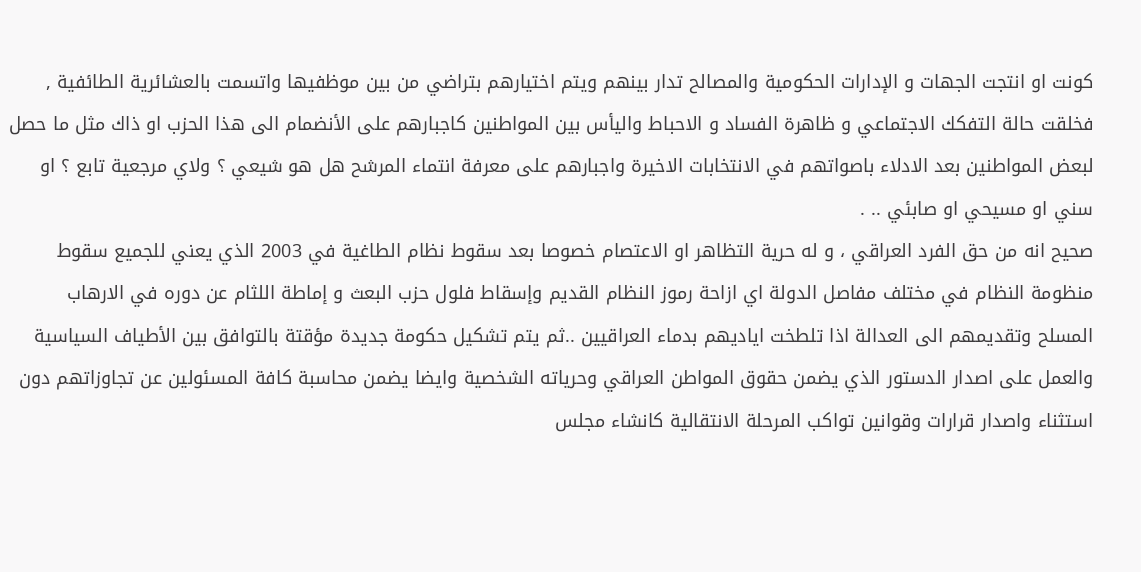كونت او انتجت الجهات و الإدارات الحكومية والمصالح تدار بينهم ويتم اختيارهم بتراضي من بين موظفيها واتسمت بالعشائرية الطائفية , فخلقت حالة التفكك الاجتماعي و ظاهرة الفساد و الاحباط واليأس بين المواطنين كاجبارهم على الأنضمام الى هذا الحزب او ذاك مثل ما حصل لبعض المواطنين بعد الادلاء باصواتهم في الانتخابات الاخيرة واجبارهم على معرفة انتماء المرشح هل هو شيعي ؟ ولاي مرجعية تابع ؟ او سني او مسيحي او صابئي .. .
صحيح انه من حق الفرد العراقي ، و له حرية التظاهر او الاعتصام خصوصا بعد سقوط نظام الطاغية في 2003 الذي يعني للجميع سقوط منظومة النظام في مختلف مفاصل الدولة اي ازاحة رموز النظام القديم وإسقاط فلول حزب البعث و إماطة اللثام عن دوره في الارهاب المسلح وتقديمهم الى العدالة اذا تلطخت اياديهم بدماء العراقيين ..ثم يتم تشكيل حكومة جديدة مؤقتة بالتوافق بين الأطياف السياسية والعمل على اصدار الدستور الذي يضمن حقوق المواطن العراقي وحرياته الشخصية وايضا يضمن محاسبة كافة المسئولين عن تجاوزاتهم دون استثناء واصدار قرارات وقوانين تواكب المرحلة الانتقالية كانشاء مجلس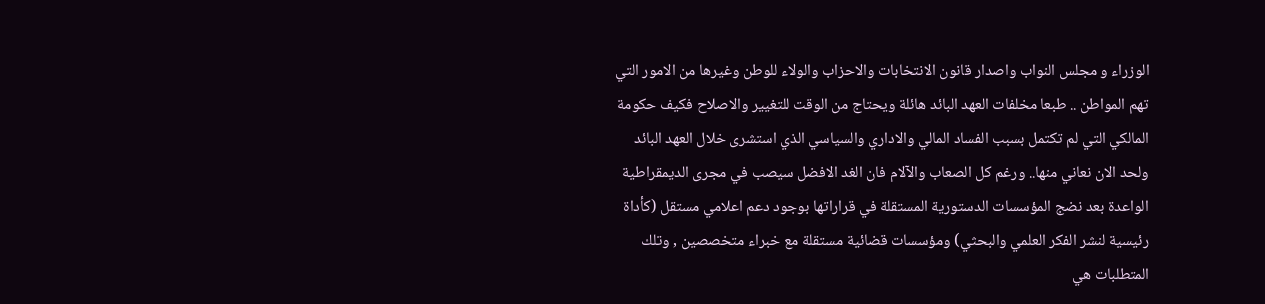الوزراء و مجلس النواب واصدار قانون الانتخابات والاحزاب والولاء للوطن وغيرها من الامور التي تهم المواطن .. طبعا مخلفات العهد البائد هائلة ويحتاج من الوقت للتغيير والاصلاح فكيف حكومة المالكي التي لم تكتمل بسبب الفساد المالي والاداري والسياسي الذي استشرى خلال العهد البائد ولحد الان نعاني منها.. ورغم كل الصعاب والآلام فان الغد الافضل سيصب في مجرى الديمقراطية الواعدة بعد نضج المؤسسات الدستورية المستقلة في قراراتها بوجود دعم اعلامي مستقل (كأداة رئيسية لنشر الفكر العلمي والبحثي) ومؤسسات قضائية مستقلة مع خبراء متخصصين , وتلك المتطلبات هي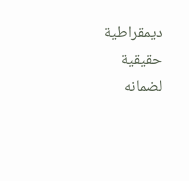ديمقراطية حقيقية لضمانه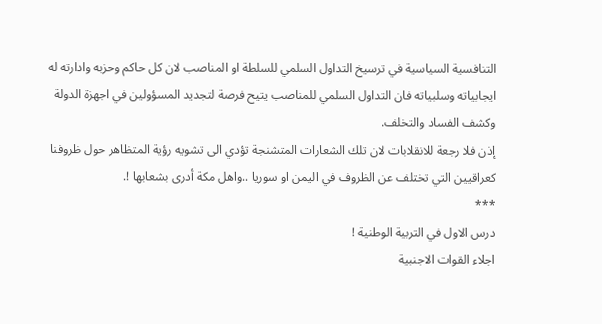التنافسية السياسية في ترسيخ التداول السلمي للسلطة او المناصب لان كل حاكم وحزبه وادارته له ايجابياته وسلبياته فان التداول السلمي للمناصب يتيح فرصة لتجديد المسؤولين في اجهزة الدولة وكشف الفساد والتخلف.
إذن فلا رجعة للانقلابات لان تلك الشعارات المتشنجة تؤدي الى تشويه رؤية المتظاهر حول ظروفنا كعراقيين التي تختلف عن الظروف في اليمن او سوريا ..واهل مكة أدرى بشعابها !.
***
درس الاول في التربية الوطنية !
اجلاء القوات الاجنبية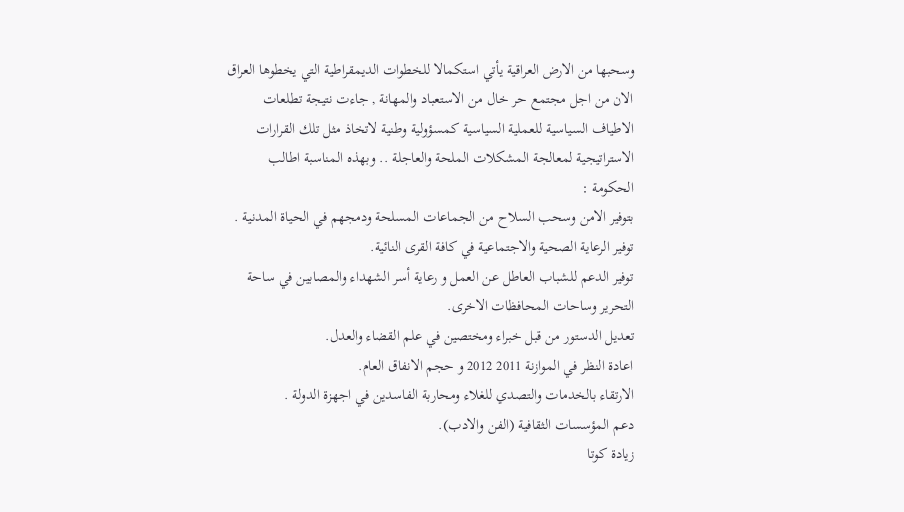وسحبها من الارض العراقية يأتي استكمالا للخطوات الديمقراطية التي يخطوها العراق الان من اجل مجتمع حر خال من الاستعباد والمهانة , جاءت نتيجة تطلعات الاطياف السياسية للعملية السياسية كمسؤولية وطنية لاتخاذ مثل تلك القرارات الاستراتيجية لمعالجة المشكلات الملحة والعاجلة .. وبهذه المناسبة اطالب الحكومة :
بتوفير الامن وسحب السلاح من الجماعات المسلحة ودمجهم في الحياة المدنية .
توفير الرعاية الصحية والاجتماعية في كافة القرى النائية.
توفير الدعم للشباب العاطل عن العمل و رعاية أسر الشهداء والمصابين في ساحة التحرير وساحات المحافظات الاخرى.
تعديل الدستور من قبل خبراء ومختصين في علم القضاء والعدل.
اعادة النظر في الموازنة 2011 2012 و حجم الانفاق العام.
الارتقاء بالخدمات والتصدي للغلاء ومحاربة الفاسدين في اجهزة الدولة .
دعم المؤسسات الثقافية (الفن والادب).
زيادة كوتا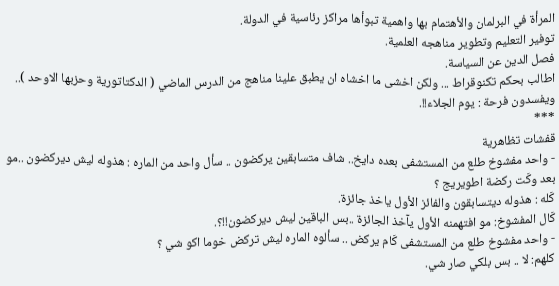المرأة في البرلمان والأهتمام بها واهمية تبوأها مراكز رئاسية في الدولة.
توفير التعليم وتطوير مناهجه العلمية.
فصل الدين عن السياسة.
اطالب بحكم تكنوقراط ... ولكن اخشى ما اخشاه ان يطبق علينا مناهج من الدرس الماضي ( الدكتاتورية وحزبها الاوحد ).. ويفسدون فرحة : يوم الجلاء!!.
***
قفشات تظاهرية
- واحد مفشوخ طلع من المستشفى بعده دايخ.. شاف متسابقين يركضون .. سأل واحد من الماره : هذوله ليش ديركضون ..مو بعد وكَت ركضة اطويريج ؟
كَله : هذوله ديتسابقون والفائز الأول ياخذ جائزة.
كَال المفشوخ: مو افتهمنه الأول يآخذ الجائزة ..بس الباقين ليش ديركضون!!؟.
- واحد مفشوخ طلع من المستشفى كَام يركض .. سألوه الماره ليش تركض خوما اكو شي ؟
كلهم: لا .. بس بلكي صار شي.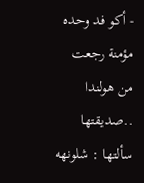- أكو فد وحده مؤمنة رجعت من هولندا ..صديقتها سألتها : شلونهه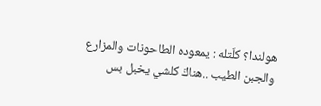هولندا؟ كلّتله : يمعوده الطاحونات والمزارع والجبن الطيب ..هناكَ كلشي يخبل بس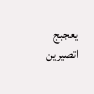يعجبج اتصيرين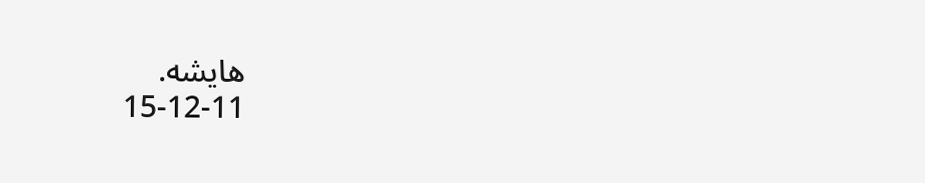هايشه.
15-12-11